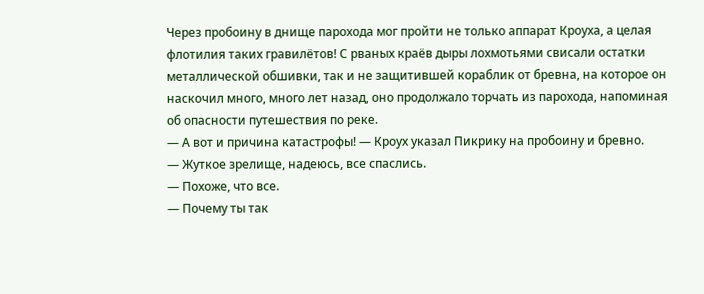Через пробоину в днище парохода мог пройти не только аппарат Кроуха, а целая флотилия таких гравилётов! С рваных краёв дыры лохмотьями свисали остатки металлической обшивки, так и не защитившей кораблик от бревна, на которое он наскочил много, много лет назад, оно продолжало торчать из парохода, напоминая об опасности путешествия по реке.
— А вот и причина катастрофы! — Кроух указал Пикрику на пробоину и бревно.
— Жуткое зрелище, надеюсь, все спаслись.
— Похоже, что все.
— Почему ты так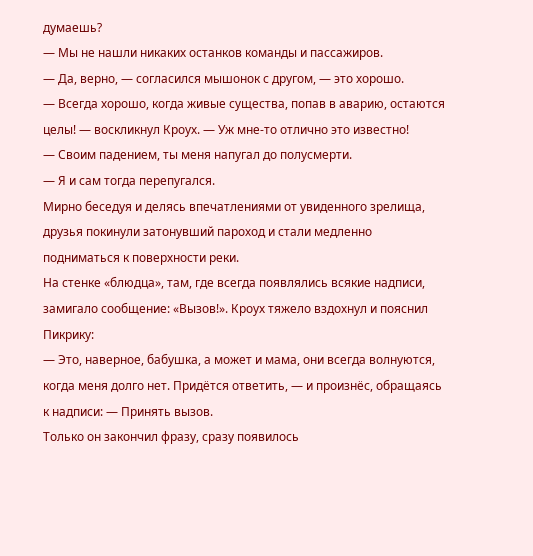думаешь?
— Мы не нашли никаких останков команды и пассажиров.
— Да, верно, — согласился мышонок с другом, — это хорошо.
— Всегда хорошо, когда живые существа, попав в аварию, остаются целы! — воскликнул Кроух. — Уж мне-то отлично это известно!
— Своим падением, ты меня напугал до полусмерти.
— Я и сам тогда перепугался.
Мирно беседуя и делясь впечатлениями от увиденного зрелища, друзья покинули затонувший пароход и стали медленно подниматься к поверхности реки.
На стенке «блюдца», там, где всегда появлялись всякие надписи, замигало сообщение: «Вызов!». Кроух тяжело вздохнул и пояснил Пикрику:
— Это, наверное, бабушка, а может и мама, они всегда волнуются, когда меня долго нет. Придётся ответить, — и произнёс, обращаясь к надписи: — Принять вызов.
Только он закончил фразу, сразу появилось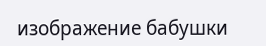изображение бабушки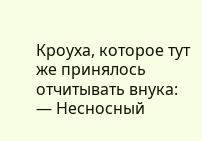Кроуха, которое тут же принялось отчитывать внука:
— Несносный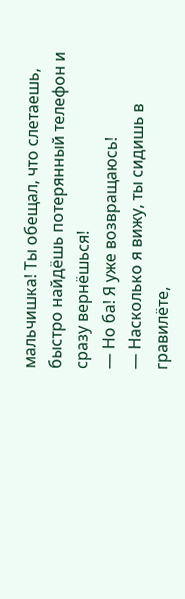мальчишка! Ты обещал, что слетаешь, быстро найдёшь потерянный телефон и сразу вернёшься!
— Но ба! Я уже возвращаюсь!
— Насколько я вижу, ты сидишь в гравилёте,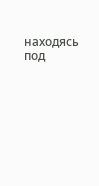находясь под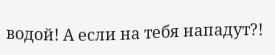водой! А если на тебя нападут?!